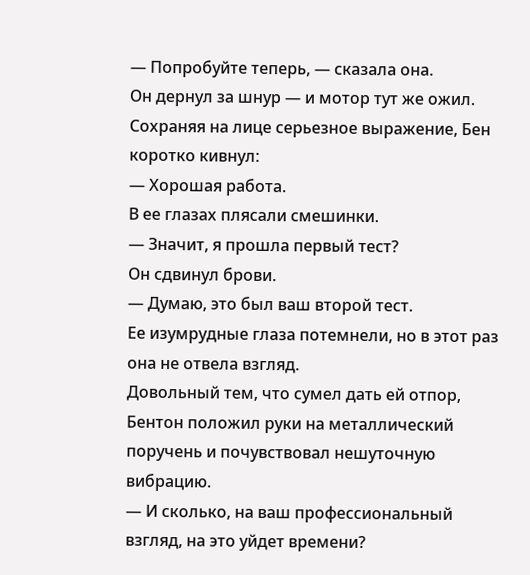— Попробуйте теперь, — сказала она.
Он дернул за шнур — и мотор тут же ожил. Сохраняя на лице серьезное выражение, Бен коротко кивнул:
— Хорошая работа.
В ее глазах плясали смешинки.
— Значит, я прошла первый тест?
Он сдвинул брови.
— Думаю, это был ваш второй тест.
Ее изумрудные глаза потемнели, но в этот раз она не отвела взгляд.
Довольный тем, что сумел дать ей отпор, Бентон положил руки на металлический поручень и почувствовал нешуточную вибрацию.
— И сколько, на ваш профессиональный взгляд, на это уйдет времени?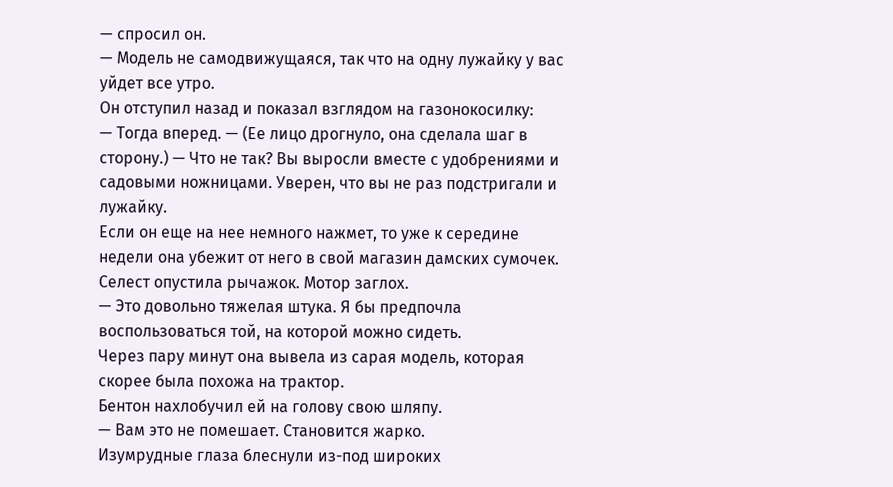— спросил он.
— Модель не самодвижущаяся, так что на одну лужайку у вас уйдет все утро.
Он отступил назад и показал взглядом на газонокосилку:
— Тогда вперед. — (Ее лицо дрогнуло, она сделала шаг в сторону.) — Что не так? Вы выросли вместе с удобрениями и садовыми ножницами. Уверен, что вы не раз подстригали и лужайку.
Если он еще на нее немного нажмет, то уже к середине недели она убежит от него в свой магазин дамских сумочек.
Селест опустила рычажок. Мотор заглох.
— Это довольно тяжелая штука. Я бы предпочла воспользоваться той, на которой можно сидеть.
Через пару минут она вывела из сарая модель, которая скорее была похожа на трактор.
Бентон нахлобучил ей на голову свою шляпу.
— Вам это не помешает. Становится жарко.
Изумрудные глаза блеснули из-под широких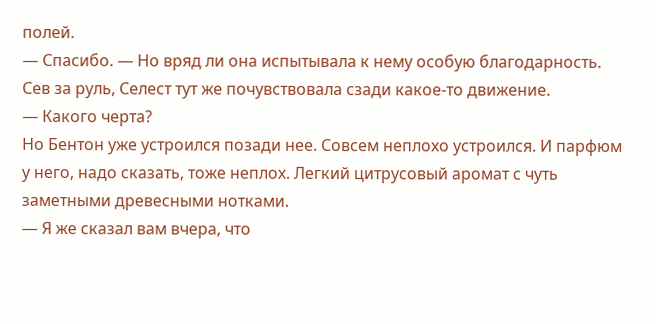полей.
— Спасибо. — Но вряд ли она испытывала к нему особую благодарность.
Сев за руль, Селест тут же почувствовала сзади какое-то движение.
— Какого черта?
Но Бентон уже устроился позади нее. Совсем неплохо устроился. И парфюм у него, надо сказать, тоже неплох. Легкий цитрусовый аромат с чуть заметными древесными нотками.
— Я же сказал вам вчера, что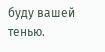буду вашей тенью.